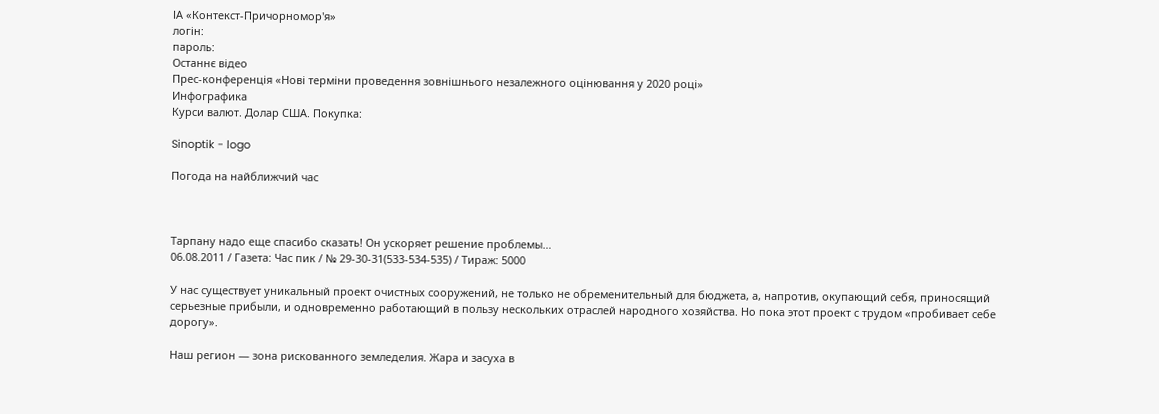ІА «Контекст-Причорномор'я»
логін:
пароль:
Останнє відео
Прес-конференція «Нові терміни проведення зовнішнього незалежного оцінювання у 2020 році»
Инфографика
Курси валют. Долар США. Покупка:

Sinoptik - logo

Погода на найближчий час



Тарпану надо еще спасибо сказать! Он ускоряет решение проблемы…
06.08.2011 / Газета: Час пик / № 29-30-31(533-534-535) / Тираж: 5000

У нас существует уникальный проект очистных сооружений, не только не обременительный для бюджета, а, напротив, окупающий себя, приносящий серьезные прибыли, и одновременно работающий в пользу нескольких отраслей народного хозяйства. Но пока этот проект с трудом «пробивает себе дорогу».

Наш регион — зона рискованного земледелия. Жара и засуха в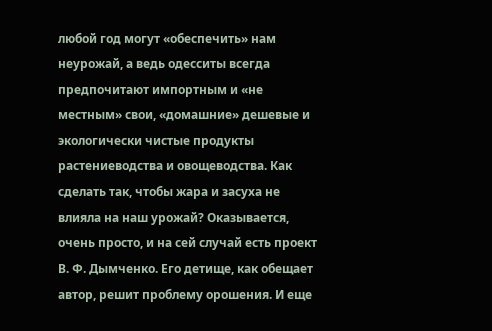любой год могут «обеспечить» нам неурожай, а ведь одесситы всегда предпочитают импортным и «не местным» свои, «домашние» дешевые и экологически чистые продукты растениеводства и овощеводства. Как сделать так, чтобы жара и засуха не влияла на наш урожай? Оказывается, очень просто, и на сей случай есть проект В. Ф. Дымченко. Его детище, как обещает автор, решит проблему орошения. И еще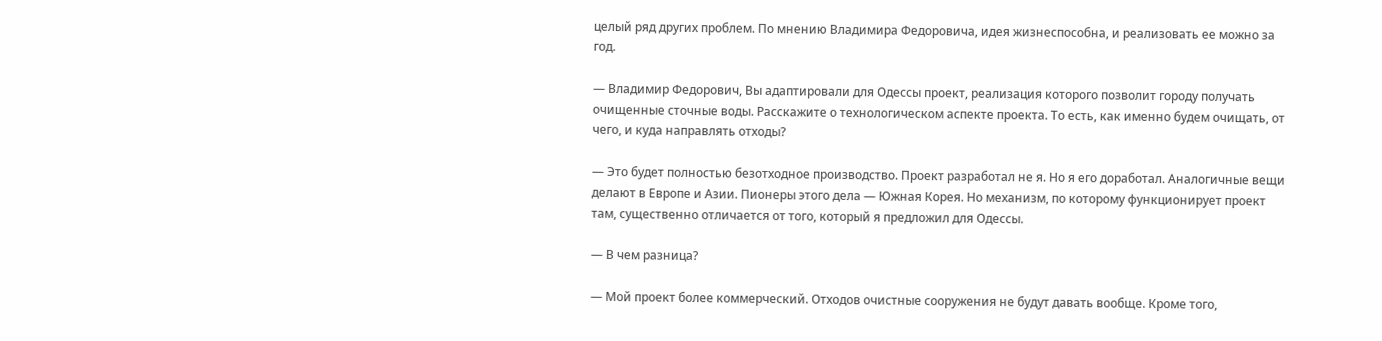целый ряд других проблем. По мнению Владимира Федоровича, идея жизнеспособна, и реализовать ее можно за год.

— Владимир Федорович, Вы адаптировали для Одессы проект, реализация которого позволит городу получать очищенные сточные воды. Расскажите о технологическом аспекте проекта. То есть, как именно будем очищать, от чего, и куда направлять отходы?

— Это будет полностью безотходное производство. Проект разработал не я. Но я его доработал. Аналогичные вещи делают в Европе и Азии. Пионеры этого дела — Южная Корея. Но механизм, по которому функционирует проект там, существенно отличается от того, который я предложил для Одессы.

— В чем разница?

— Мой проект более коммерческий. Отходов очистные сооружения не будут давать вообще. Кроме того,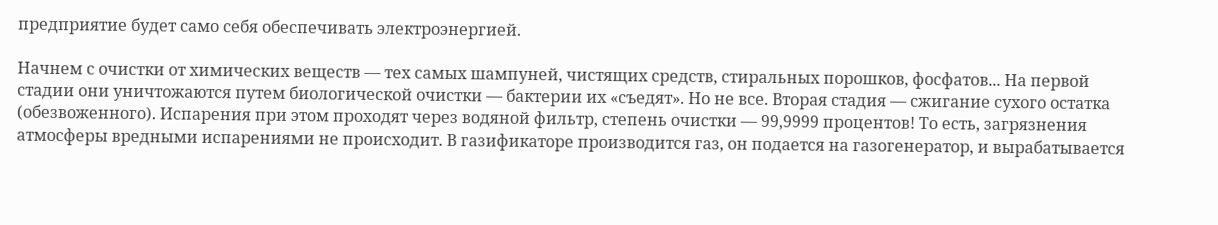предприятие будет само себя обеспечивать электроэнергией.

Начнем с очистки от химических веществ — тех самых шампуней, чистящих средств, стиральных порошков, фосфатов... На первой стадии они уничтожаются путем биологической очистки — бактерии их «съедят». Но не все. Вторая стадия — сжигание сухого остатка (обезвоженного). Испарения при этом проходят через водяной фильтр, степень очистки — 99,9999 процентов! То есть, загрязнения атмосферы вредными испарениями не происходит. В газификаторе производится газ, он подается на газогенератор, и вырабатывается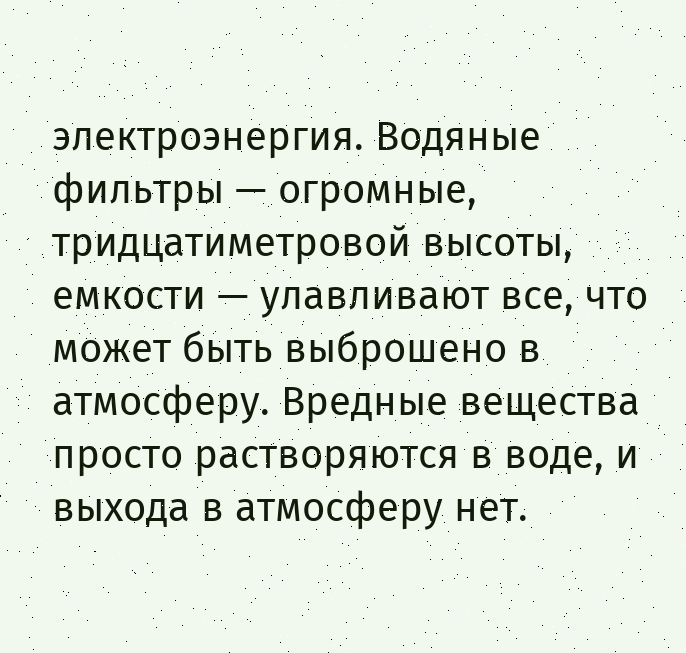электроэнергия. Водяные фильтры — огромные, тридцатиметровой высоты, емкости — улавливают все, что может быть выброшено в атмосферу. Вредные вещества просто растворяются в воде, и выхода в атмосферу нет.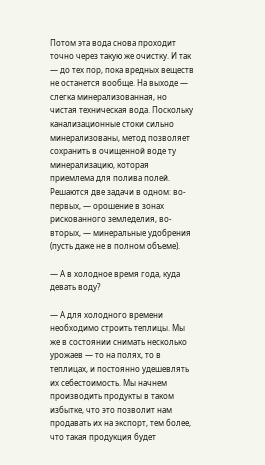Потом эта вода снова проходит точно через такую же очистку. И так — до тех пор, пока вредных веществ не останется вообще. На выходе — слегка минерализованная, но чистая техническая вода. Поскольку канализационные стоки сильно минерализованы, метод позволяет сохранить в очищенной воде ту минерализацию, которая приемлема для полива полей. Решаются две задачи в одном: во-первых, — орошение в зонах рискованного земледелия, во-вторых, — минеральные удобрения (пусть даже не в полном объеме).

— А в холодное время года, куда девать воду?

— А для холодного времени необходимо строить теплицы. Мы же в состоянии снимать несколько урожаев — то на полях, то в теплицах, и постоянно удешевлять их себестоимость. Мы начнем производить продукты в таком избытке, что это позволит нам продавать их на экспорт, тем более, что такая продукция будет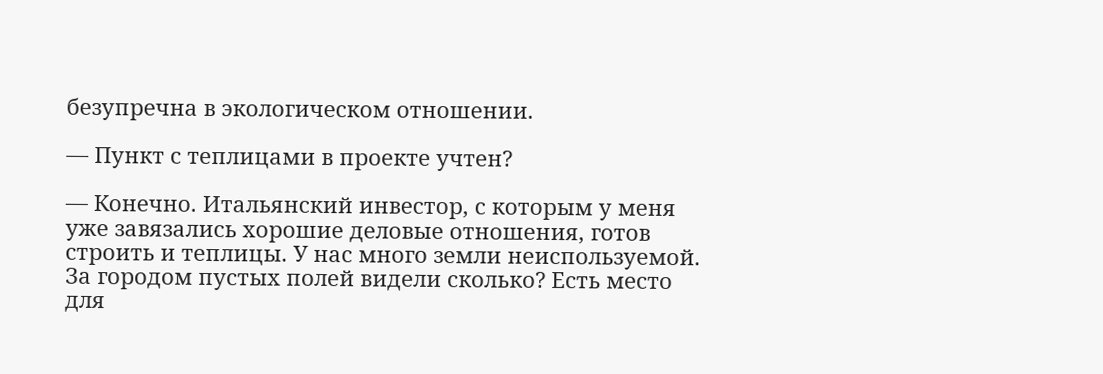безупречна в экологическом отношении.

— Пункт с теплицами в проекте учтен?

— Конечно. Итальянский инвестор, с которым у меня уже завязались хорошие деловые отношения, готов строить и теплицы. У нас много земли неиспользуемой. За городом пустых полей видели сколько? Есть место для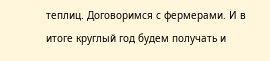теплиц. Договоримся с фермерами. И в итоге круглый год будем получать и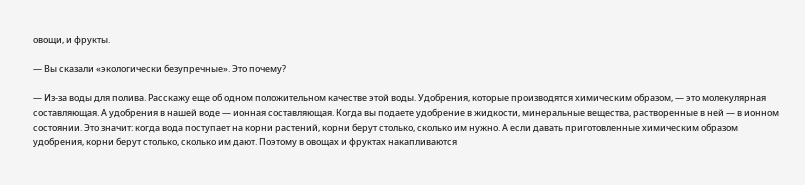овощи, и фрукты.

— Вы сказали «экологически безупречные». Это почему?

— Из-за воды для полива. Расскажу еще об одном положительном качестве этой воды. Удобрения, которые производятся химическим образом, — это молекулярная составляющая. А удобрения в нашей воде — ионная составляющая. Когда вы подаете удобрение в жидкости, минеральные вещества, растворенные в ней — в ионном состоянии. Это значит: когда вода поступает на корни растений, корни берут столько, сколько им нужно. А если давать приготовленные химическим образом удобрения, корни берут столько, сколько им дают. Поэтому в овощах и фруктах накапливаются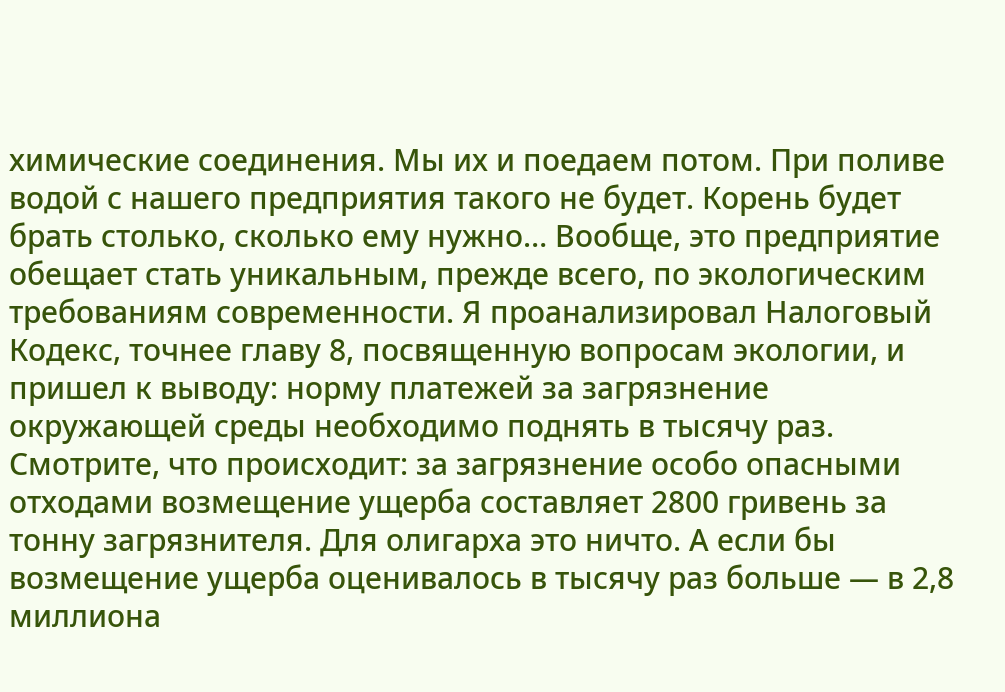химические соединения. Мы их и поедаем потом. При поливе водой с нашего предприятия такого не будет. Корень будет брать столько, сколько ему нужно… Вообще, это предприятие обещает стать уникальным, прежде всего, по экологическим требованиям современности. Я проанализировал Налоговый Кодекс, точнее главу 8, посвященную вопросам экологии, и пришел к выводу: норму платежей за загрязнение окружающей среды необходимо поднять в тысячу раз. Смотрите, что происходит: за загрязнение особо опасными отходами возмещение ущерба составляет 2800 гривень за тонну загрязнителя. Для олигарха это ничто. А если бы возмещение ущерба оценивалось в тысячу раз больше — в 2,8 миллиона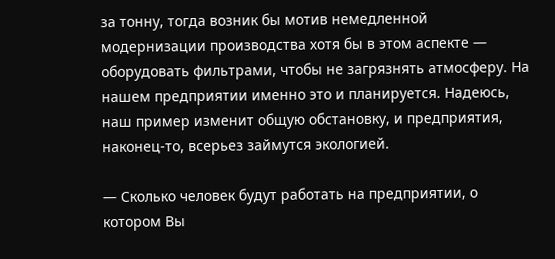за тонну, тогда возник бы мотив немедленной модернизации производства хотя бы в этом аспекте — оборудовать фильтрами, чтобы не загрязнять атмосферу. На нашем предприятии именно это и планируется. Надеюсь, наш пример изменит общую обстановку, и предприятия, наконец-то, всерьез займутся экологией.

— Сколько человек будут работать на предприятии, о котором Вы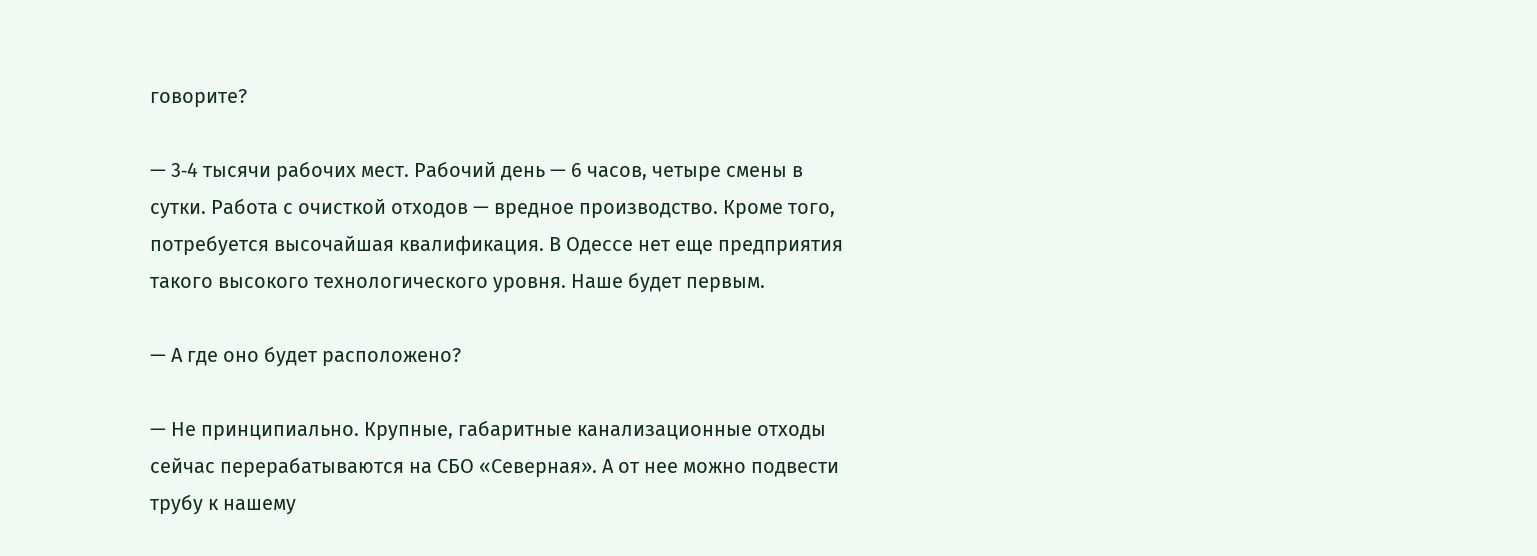говорите?

— 3‑4 тысячи рабочих мест. Рабочий день — 6 часов, четыре смены в сутки. Работа с очисткой отходов — вредное производство. Кроме того, потребуется высочайшая квалификация. В Одессе нет еще предприятия такого высокого технологического уровня. Наше будет первым.

— А где оно будет расположено?

— Не принципиально. Крупные, габаритные канализационные отходы сейчас перерабатываются на СБО «Северная». А от нее можно подвести трубу к нашему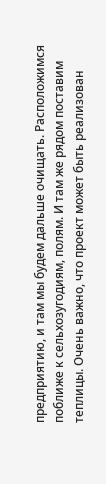предприятию, и там мы будем дальше очищать. Расположимся поближе к сельхозугодиям, полям. И там же рядом поставим теплицы. Очень важно, что проект может быть реализован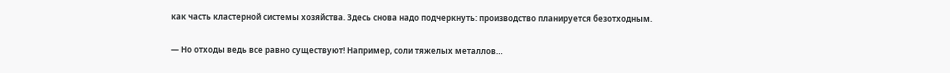как часть кластерной системы хозяйства. Здесь снова надо подчеркнуть: производство планируется безотходным.

— Но отходы ведь все равно существуют! Например, соли тяжелых металлов…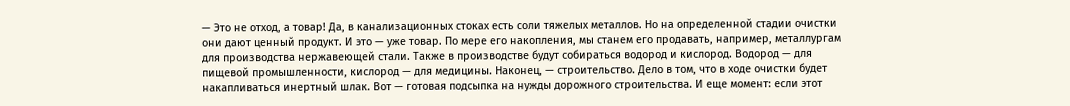— Это не отход, а товар! Да, в канализационных стоках есть соли тяжелых металлов. Но на определенной стадии очистки они дают ценный продукт. И это — уже товар. По мере его накопления, мы станем его продавать, например, металлургам для производства нержавеющей стали. Также в производстве будут собираться водород и кислород. Водород — для пищевой промышленности, кислород — для медицины. Наконец, — строительство. Дело в том, что в ходе очистки будет накапливаться инертный шлак. Вот — готовая подсыпка на нужды дорожного строительства. И еще момент: если этот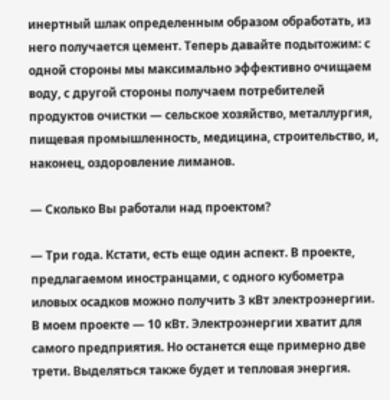инертный шлак определенным образом обработать, из него получается цемент. Теперь давайте подытожим: с одной стороны мы максимально эффективно очищаем воду, с другой стороны получаем потребителей продуктов очистки — сельское хозяйство, металлургия, пищевая промышленность, медицина, строительство, и, наконец, оздоровление лиманов.

— Сколько Вы работали над проектом?

— Три года. Кстати, есть еще один аспект. В проекте, предлагаемом иностранцами, с одного кубометра иловых осадков можно получить 3 кВт электроэнергии. В моем проекте — 10 кВт. Электроэнергии хватит для самого предприятия. Но останется еще примерно две трети. Выделяться также будет и тепловая энергия.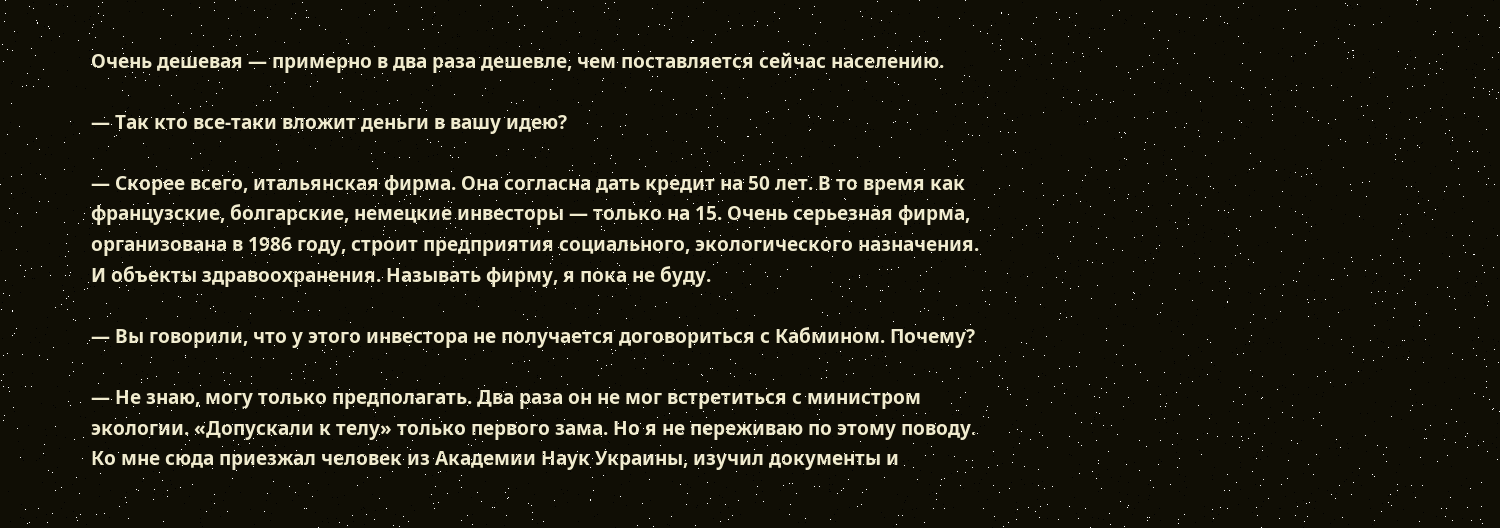Очень дешевая — примерно в два раза дешевле, чем поставляется сейчас населению.

— Так кто все-таки вложит деньги в вашу идею?

— Скорее всего, итальянская фирма. Она согласна дать кредит на 50 лет. В то время как французские, болгарские, немецкие инвесторы — только на 15. Очень серьезная фирма, организована в 1986 году, строит предприятия социального, экологического назначения. И объекты здравоохранения. Называть фирму, я пока не буду.

— Вы говорили, что у этого инвестора не получается договориться с Кабмином. Почему?

— Не знаю, могу только предполагать. Два раза он не мог встретиться с министром экологии. «Допускали к телу» только первого зама. Но я не переживаю по этому поводу. Ко мне сюда приезжал человек из Академии Наук Украины, изучил документы и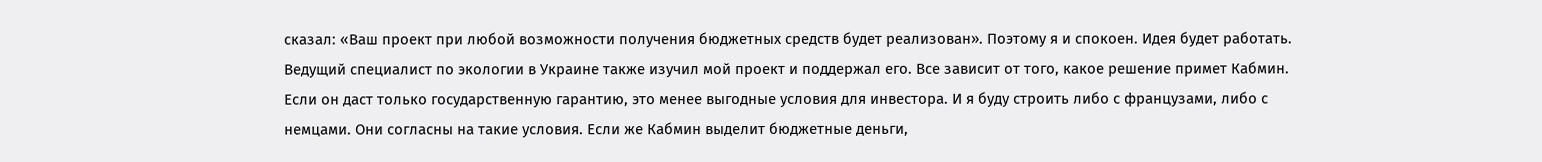сказал: «Ваш проект при любой возможности получения бюджетных средств будет реализован». Поэтому я и спокоен. Идея будет работать. Ведущий специалист по экологии в Украине также изучил мой проект и поддержал его. Все зависит от того, какое решение примет Кабмин. Если он даст только государственную гарантию, это менее выгодные условия для инвестора. И я буду строить либо с французами, либо с немцами. Они согласны на такие условия. Если же Кабмин выделит бюджетные деньги,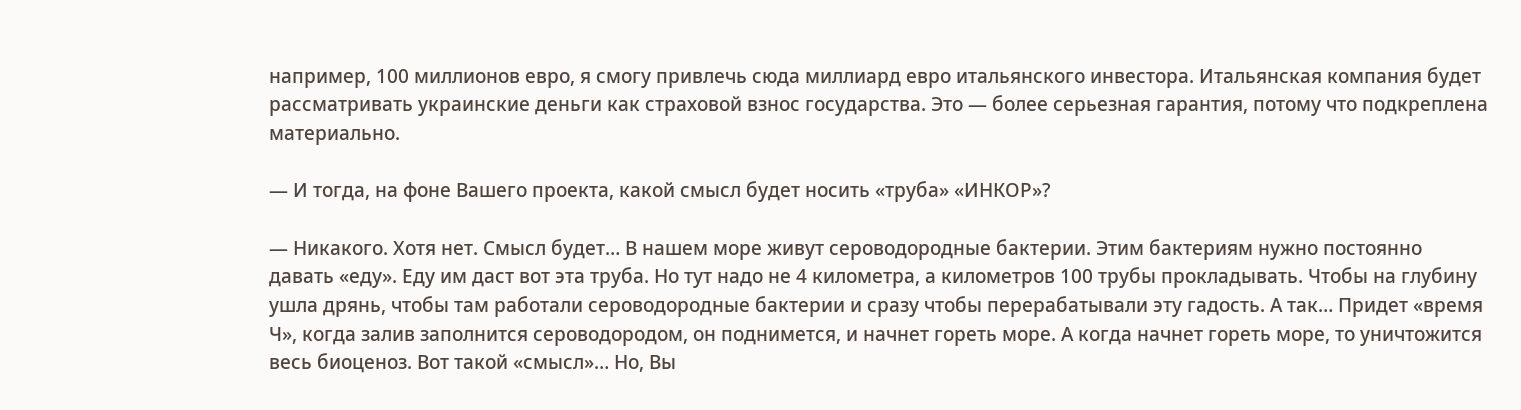например, 100 миллионов евро, я смогу привлечь сюда миллиард евро итальянского инвестора. Итальянская компания будет рассматривать украинские деньги как страховой взнос государства. Это — более серьезная гарантия, потому что подкреплена материально.

— И тогда, на фоне Вашего проекта, какой смысл будет носить «труба» «ИНКОР»?

— Никакого. Хотя нет. Смысл будет… В нашем море живут сероводородные бактерии. Этим бактериям нужно постоянно давать «еду». Еду им даст вот эта труба. Но тут надо не 4 километра, а километров 100 трубы прокладывать. Чтобы на глубину ушла дрянь, чтобы там работали сероводородные бактерии и сразу чтобы перерабатывали эту гадость. А так… Придет «время Ч», когда залив заполнится сероводородом, он поднимется, и начнет гореть море. А когда начнет гореть море, то уничтожится весь биоценоз. Вот такой «смысл»… Но, Вы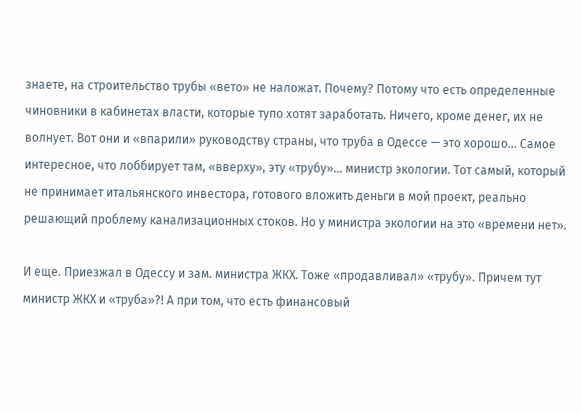знаете, на строительство трубы «вето» не наложат. Почему? Потому что есть определенные чиновники в кабинетах власти, которые тупо хотят заработать. Ничего, кроме денег, их не волнует. Вот они и «впарили» руководству страны, что труба в Одессе — это хорошо… Самое интересное, что лоббирует там, «вверху», эту «трубу»… министр экологии. Тот самый, который не принимает итальянского инвестора, готового вложить деньги в мой проект, реально решающий проблему канализационных стоков. Но у министра экологии на это «времени нет».

И еще. Приезжал в Одессу и зам. министра ЖКХ. Тоже «продавливал» «трубу». Причем тут министр ЖКХ и «труба»?! А при том, что есть финансовый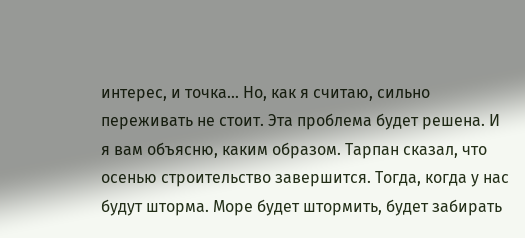интерес, и точка... Но, как я считаю, сильно переживать не стоит. Эта проблема будет решена. И я вам объясню, каким образом. Тарпан сказал, что осенью строительство завершится. Тогда, когда у нас будут шторма. Море будет штормить, будет забирать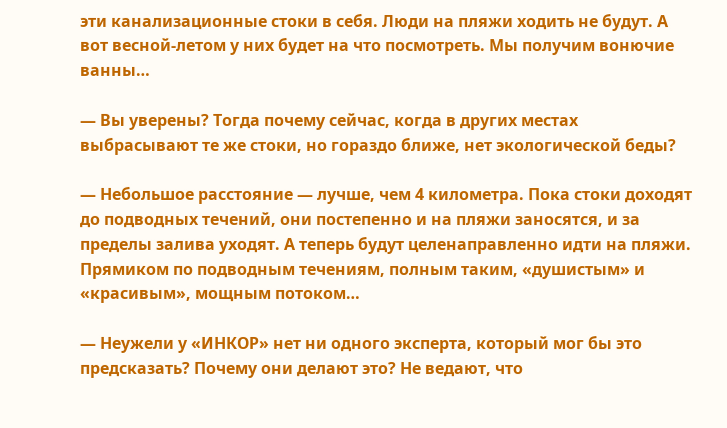эти канализационные стоки в себя. Люди на пляжи ходить не будут. А вот весной-летом у них будет на что посмотреть. Мы получим вонючие ванны…

— Вы уверены? Тогда почему сейчас, когда в других местах выбрасывают те же стоки, но гораздо ближе, нет экологической беды?

— Небольшое расстояние — лучше, чем 4 километра. Пока стоки доходят до подводных течений, они постепенно и на пляжи заносятся, и за пределы залива уходят. А теперь будут целенаправленно идти на пляжи. Прямиком по подводным течениям, полным таким, «душистым» и «красивым», мощным потоком…

— Неужели у «ИНКОР» нет ни одного эксперта, который мог бы это предсказать? Почему они делают это? Не ведают, что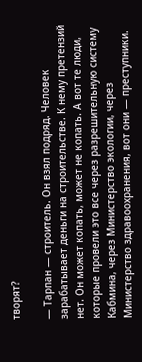творят?

— Тарпан — строитель. Он взял подряд. Человек зарабатывает деньги на строительстве. К нему претензий нет. Он может копать, может не копать. А вот те люди, которые провели это все через разрешительную систему Кабмина, через Министерство экологии, через Министерство здравоохранения, вот они — преступники.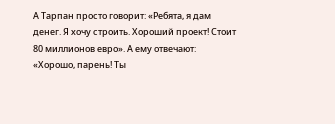А Тарпан просто говорит: «Ребята, я дам денег. Я хочу строить. Хороший проект! Стоит 80 миллионов евро». А ему отвечают: «Хорошо, парень! Ты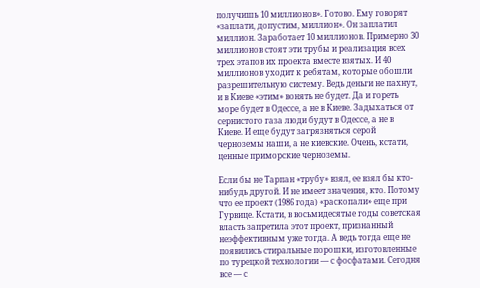получишь 10 миллионов». Готово. Ему говорят «заплати, допустим, миллион». Он заплатил миллион. Заработает 10 миллионов. Примерно 30 миллионов стоят эти трубы и реализация всех трех этапов их проекта вместе взятых. И 40 миллионов уходит к ребятам, которые обошли разрешительную систему. Ведь деньги не пахнут, и в Киеве «этим» вонять не будет. Да и гореть море будет в Одессе, а не в Киеве. Задыхаться от сернистого газа люди будут в Одессе, а не в Киеве. И еще будут загрязняться серой черноземы наши, а не киевские. Очень, кстати, ценные приморские черноземы.

Если бы не Тарпан «трубу» взял, ее взял бы кто-нибудь другой. И не имеет значения, кто. Потому что ее проект (1986 года) «раскопали» еще при Гурвице. Кстати, в восьмидесятые годы советская власть запретила этот проект, признанный неэффективным уже тогда. А ведь тогда еще не появились стиральные порошки, изготовленные по турецкой технологии — с фосфатами. Сегодня все — с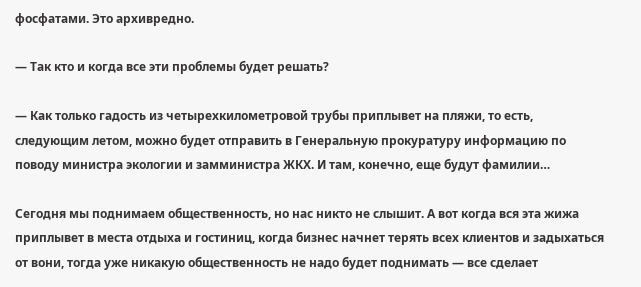фосфатами. Это архивредно.

— Так кто и когда все эти проблемы будет решать?

— Как только гадость из четырехкилометровой трубы приплывет на пляжи, то есть, следующим летом, можно будет отправить в Генеральную прокуратуру информацию по поводу министра экологии и замминистра ЖКХ. И там, конечно, еще будут фамилии…

Сегодня мы поднимаем общественность, но нас никто не слышит. А вот когда вся эта жижа приплывет в места отдыха и гостиниц, когда бизнес начнет терять всех клиентов и задыхаться от вони, тогда уже никакую общественность не надо будет поднимать — все сделает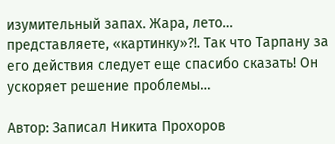изумительный запах. Жара, лето… представляете, «картинку»?!. Так что Тарпану за его действия следует еще спасибо сказать! Он ускоряет решение проблемы…

Автор: Записал Никита Прохоров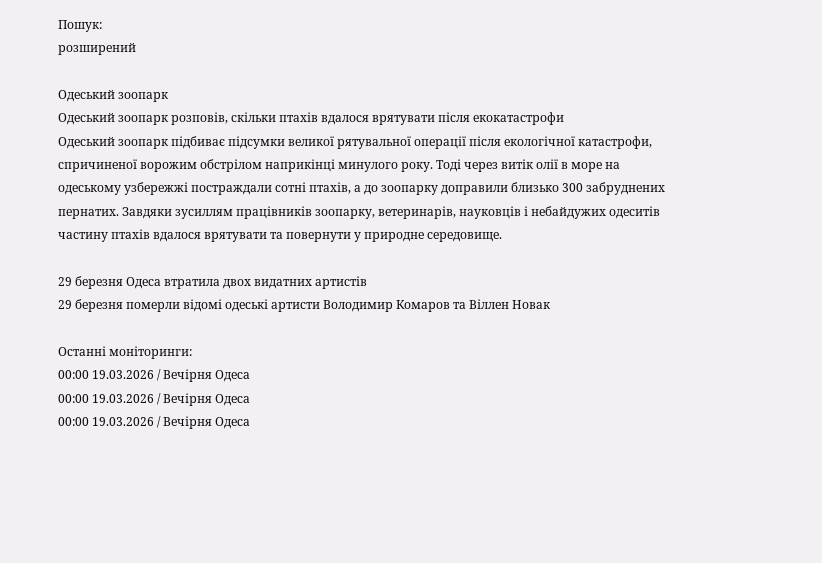Пошук:
розширений

Одеський зоопарк
Одеський зоопарк розповів, скільки птахів вдалося врятувати після екокатастрофи
Одеський зоопарк підбиває підсумки великої рятувальної операції після екологічної катастрофи, спричиненої ворожим обстрілом наприкінці минулого року. Тоді через витік олії в море на одеському узбережжі постраждали сотні птахів, а до зоопарку доправили близько 300 забруднених пернатих. Завдяки зусиллям працівників зоопарку, ветеринарів, науковців і небайдужих одеситів частину птахів вдалося врятувати та повернути у природне середовище.

29 березня Одеса втратила двох видатних артистів
29 березня померли відомі одеські артисти Володимир Комаров та Віллен Новак

Останні моніторинги:
00:00 19.03.2026 / Вечірня Одеса
00:00 19.03.2026 / Вечірня Одеса
00:00 19.03.2026 / Вечірня Одеса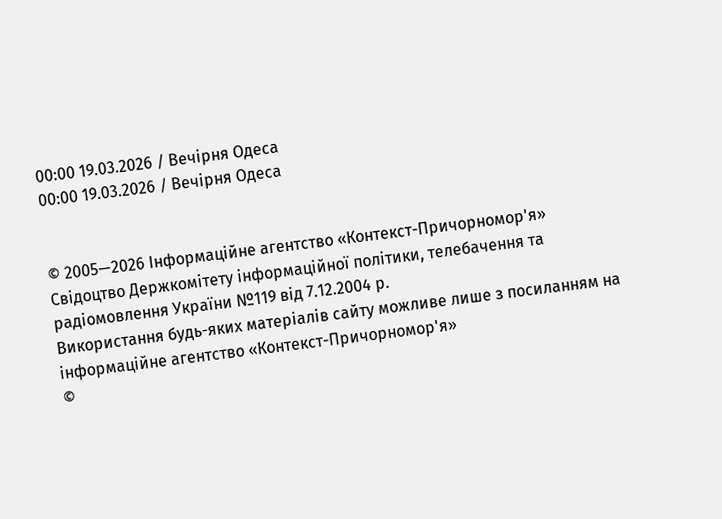00:00 19.03.2026 / Вечірня Одеса
00:00 19.03.2026 / Вечірня Одеса


© 2005—2026 Інформаційне агентство «Контекст-Причорномор'я»
Свідоцтво Держкомітету інформаційної політики, телебачення та радіомовлення України №119 від 7.12.2004 р.
Використання будь-яких матеріалів сайту можливе лише з посиланням на інформаційне агентство «Контекст-Причорномор'я»
©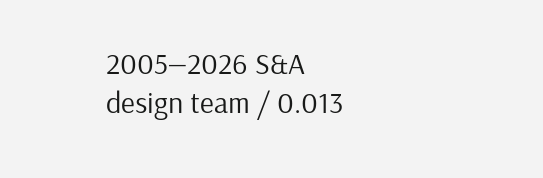2005—2026 S&A design team / 0.013